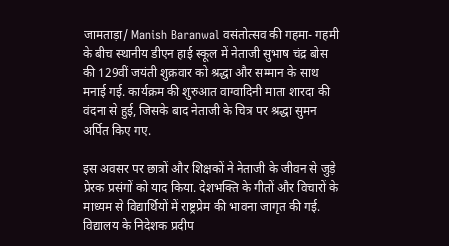जामताड़ा/ Manish Baranwal वसंतोत्सव की गहमा- गहमी के बीच स्थानीय डीएन हाई स्कूल में नेताजी सुभाष चंद्र बोस की 129वीं जयंती शुक्रवार को श्रद्धा और सम्मान के साथ मनाई गई. कार्यक्रम की शुरुआत वाग्वादिनी माता शारदा की वंदना से हुई, जिसके बाद नेताजी के चित्र पर श्रद्धा सुमन अर्पित किए गए.

इस अवसर पर छात्रों और शिक्षकों ने नेताजी के जीवन से जुड़े प्रेरक प्रसंगों को याद किया. देशभक्ति के गीतों और विचारों के माध्यम से विद्यार्थियों में राष्ट्रप्रेम की भावना जागृत की गई.
विद्यालय के निदेशक प्रदीप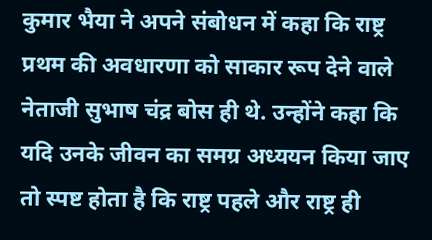कुमार भैया ने अपने संबोधन में कहा कि राष्ट्र प्रथम की अवधारणा को साकार रूप देने वाले नेताजी सुभाष चंद्र बोस ही थे. उन्होंने कहा कि यदि उनके जीवन का समग्र अध्ययन किया जाए तो स्पष्ट होता है कि राष्ट्र पहले और राष्ट्र ही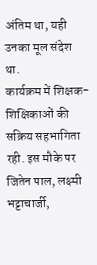अंतिम था, यही उनका मूल संदेश था.
कार्यक्रम में शिक्षक-शिक्षिकाओं की सक्रिय सहभागिता रही. इस मौके पर जितेन पाल, लक्ष्मी भट्टाचार्जी,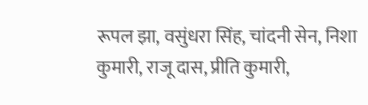रूपल झा, वसुंधरा सिंह, चांदनी सेन, निशा कुमारी, राजू दास, प्रीति कुमारी,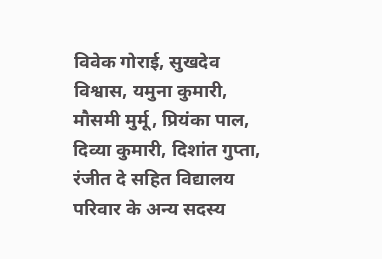विवेक गोराई, सुखदेव विश्वास, यमुना कुमारी, मौसमी मुर्मू, प्रियंका पाल, दिव्या कुमारी, दिशांत गुप्ता, रंजीत दे सहित विद्यालय परिवार के अन्य सदस्य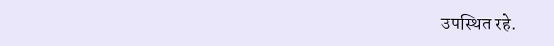उपस्थित रहे.